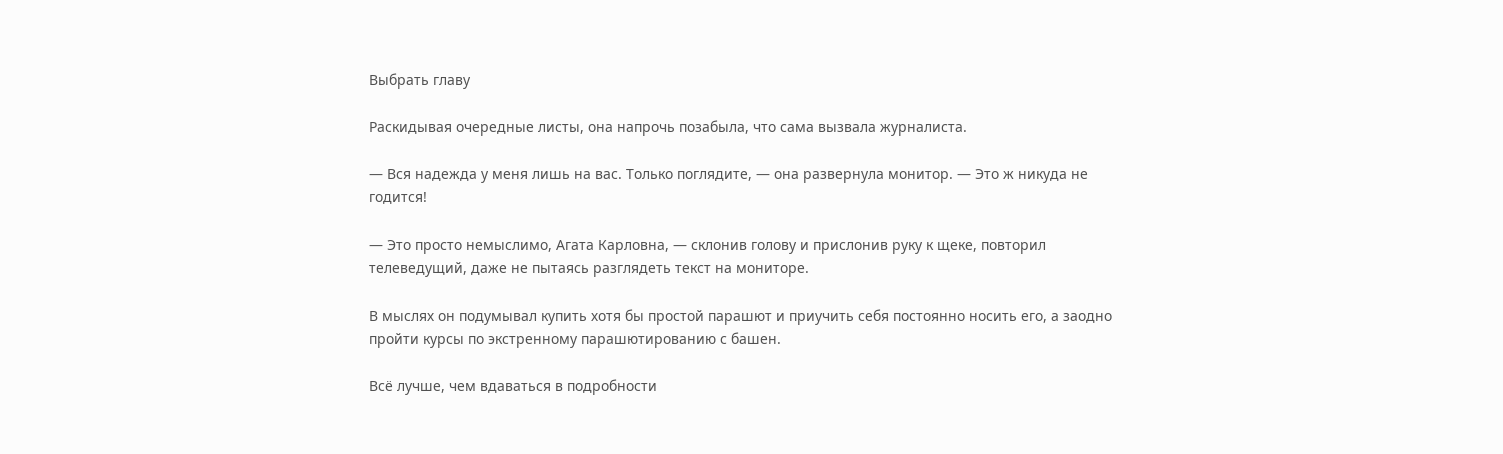Выбрать главу

Раскидывая очередные листы, она напрочь позабыла, что сама вызвала журналиста.

— Вся надежда у меня лишь на вас. Только поглядите, — она развернула монитор. — Это ж никуда не годится!

— Это просто немыслимо, Агата Карловна, — склонив голову и прислонив руку к щеке, повторил телеведущий, даже не пытаясь разглядеть текст на мониторе.

В мыслях он подумывал купить хотя бы простой парашют и приучить себя постоянно носить его, а заодно пройти курсы по экстренному парашютированию с башен.

Всё лучше, чем вдаваться в подробности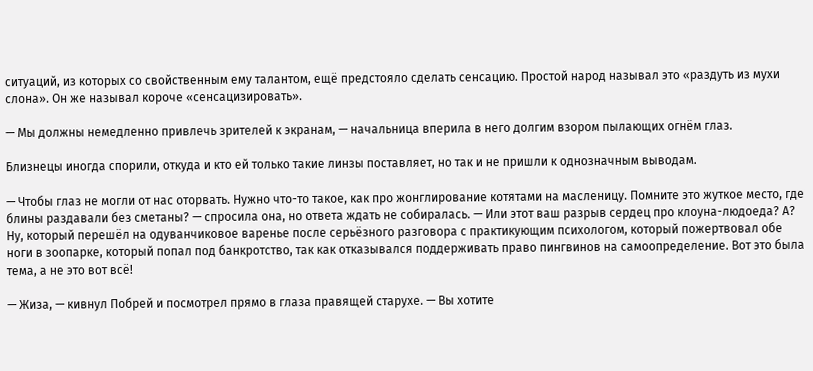ситуаций, из которых со свойственным ему талантом, ещё предстояло сделать сенсацию. Простой народ называл это «раздуть из мухи слона». Он же называл короче «сенсацизировать».

— Мы должны немедленно привлечь зрителей к экранам, — начальница вперила в него долгим взором пылающих огнём глаз.

Близнецы иногда спорили, откуда и кто ей только такие линзы поставляет, но так и не пришли к однозначным выводам.

— Чтобы глаз не могли от нас оторвать. Нужно что-то такое, как про жонглирование котятами на масленицу. Помните это жуткое место, где блины раздавали без сметаны? — спросила она, но ответа ждать не собиралась. — Или этот ваш разрыв сердец про клоуна-людоеда? А? Ну, который перешёл на одуванчиковое варенье после серьёзного разговора с практикующим психологом, который пожертвовал обе ноги в зоопарке, который попал под банкротство, так как отказывался поддерживать право пингвинов на самоопределение. Вот это была тема, а не это вот всё!

— Жиза, — кивнул Побрей и посмотрел прямо в глаза правящей старухе. — Вы хотите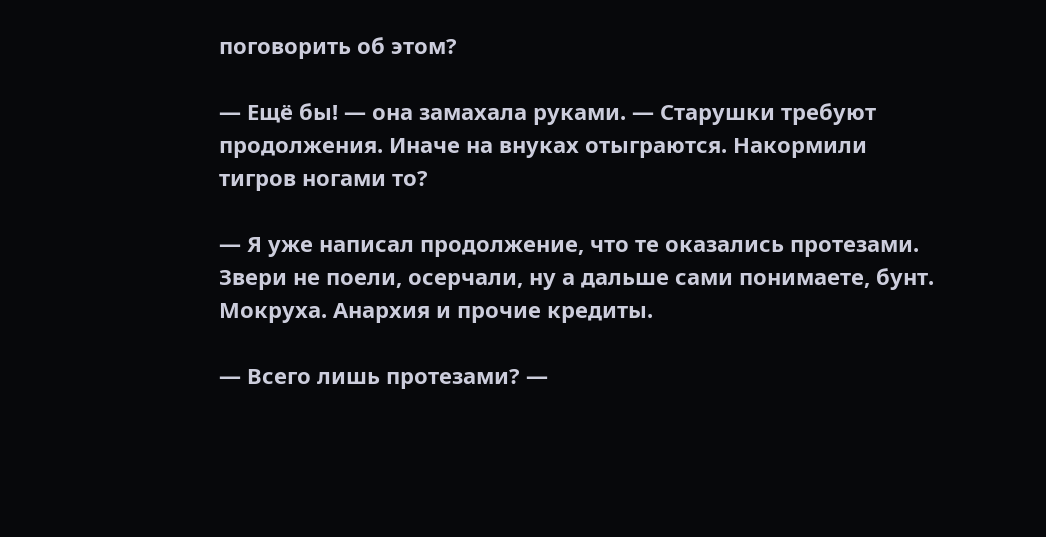поговорить об этом?

— Ещё бы! — она замахала руками. — Старушки требуют продолжения. Иначе на внуках отыграются. Накормили тигров ногами то?

— Я уже написал продолжение, что те оказались протезами. Звери не поели, осерчали, ну а дальше сами понимаете, бунт. Мокруха. Анархия и прочие кредиты.

— Всего лишь протезами? —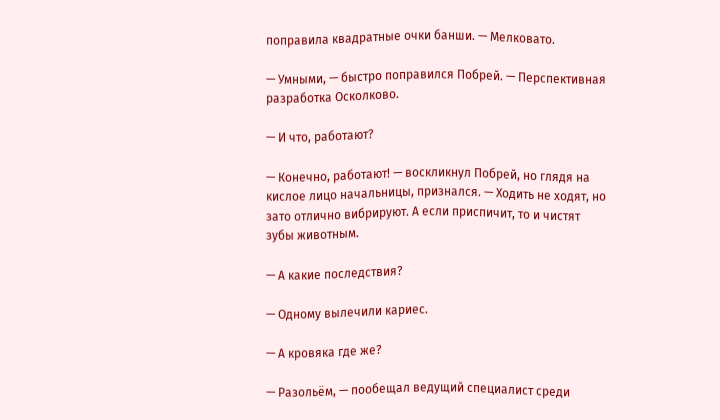поправила квадратные очки банши. — Мелковато.

— Умными, — быстро поправился Побрей. — Перспективная разработка Осколково.

— И что, работают?

— Конечно, работают! — воскликнул Побрей, но глядя на кислое лицо начальницы, признался. — Ходить не ходят, но зато отлично вибрируют. А если приспичит, то и чистят зубы животным.

— А какие последствия?

— Одному вылечили кариес.

— А кровяка где же?

— Разольём, — пообещал ведущий специалист среди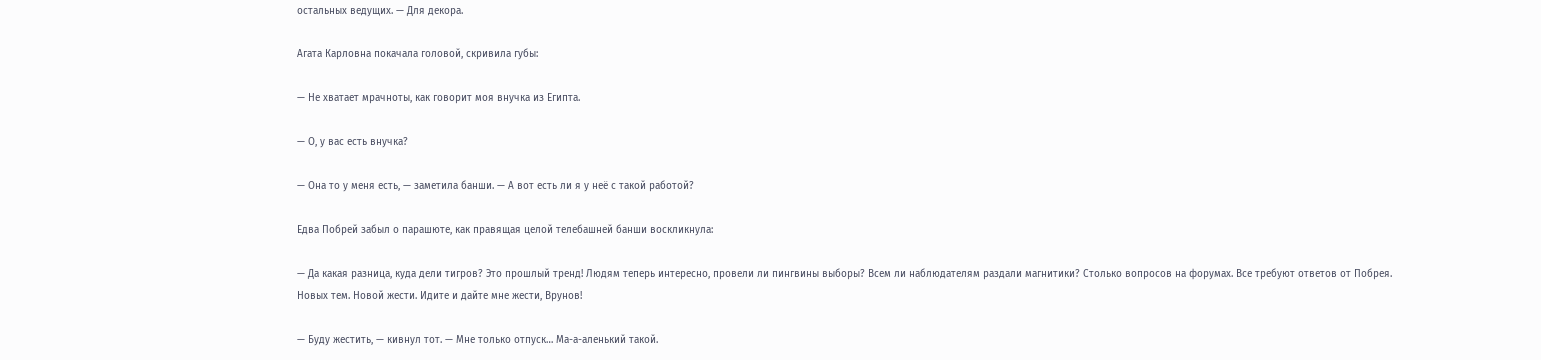остальных ведущих. — Для декора.

Агата Карловна покачала головой, скривила губы:

— Не хватает мрачноты, как говорит моя внучка из Египта.

— О, у вас есть внучка?

— Она то у меня есть, — заметила банши. — А вот есть ли я у неё с такой работой?

Едва Побрей забыл о парашюте, как правящая целой телебашней банши воскликнула:

— Да какая разница, куда дели тигров? Это прошлый тренд! Людям теперь интересно, провели ли пингвины выборы? Всем ли наблюдателям раздали магнитики? Столько вопросов на форумах. Все требуют ответов от Побрея. Новых тем. Новой жести. Идите и дайте мне жести, Врунов!

— Буду жестить, — кивнул тот. — Мне только отпуск… Ма-а-аленький такой.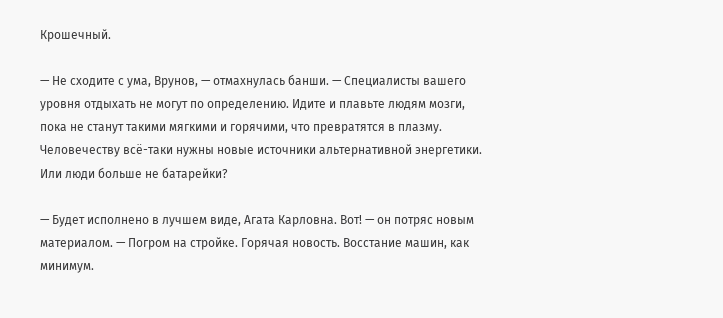Крошечный.

— Не сходите с ума, Врунов, — отмахнулась банши. — Специалисты вашего уровня отдыхать не могут по определению. Идите и плавьте людям мозги, пока не станут такими мягкими и горячими, что превратятся в плазму. Человечеству всё-таки нужны новые источники альтернативной энергетики. Или люди больше не батарейки?

— Будет исполнено в лучшем виде, Агата Карловна. Вот! — он потряс новым материалом. — Погром на стройке. Горячая новость. Восстание машин, как минимум.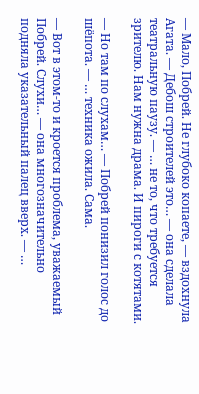— Мало, Побрей. Не глубоко копаете, — вздохнула Агата. — Дебош строителей это… — она сделала театральную паузу. — … не то, что требуется зрителю. Нам нужна драма. И пироги с котятами.

— Но там по слухам… — Побрей понизил голос до шёпота. — … техника ожила. Сама.

— Вот в этом-то и кроется проблема, уважаемый Побрей. Слухи… — она многозначительно подняла указательный палец вверх. — …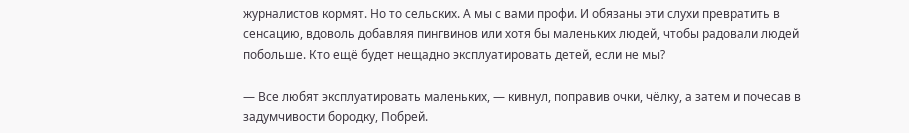журналистов кормят. Но то сельских. А мы с вами профи. И обязаны эти слухи превратить в сенсацию, вдоволь добавляя пингвинов или хотя бы маленьких людей, чтобы радовали людей побольше. Кто ещё будет нещадно эксплуатировать детей, если не мы?

— Все любят эксплуатировать маленьких, — кивнул, поправив очки, чёлку, а затем и почесав в задумчивости бородку, Побрей.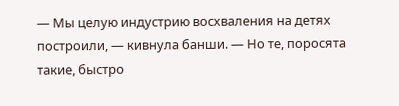— Мы целую индустрию восхваления на детях построили, — кивнула банши. — Но те, поросята такие, быстро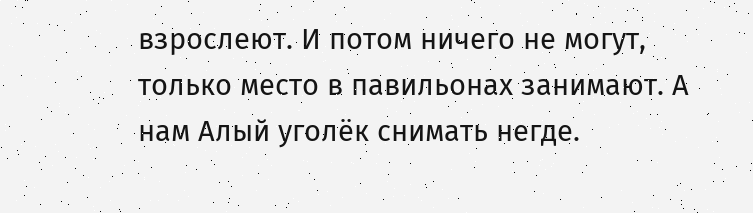взрослеют. И потом ничего не могут, только место в павильонах занимают. А нам Алый уголёк снимать негде.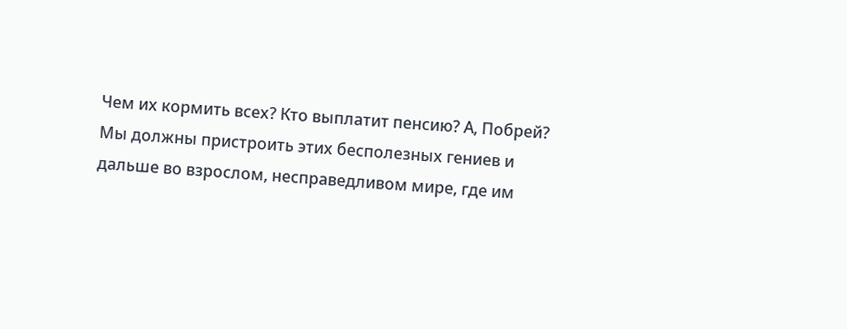Чем их кормить всех? Кто выплатит пенсию? А, Побрей? Мы должны пристроить этих бесполезных гениев и дальше во взрослом, несправедливом мире, где им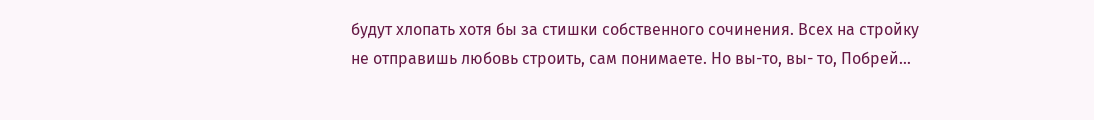будут хлопать хотя бы за стишки собственного сочинения. Всех на стройку не отправишь любовь строить, сам понимаете. Но вы-то, вы- то, Побрей…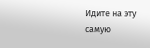Идите на эту самую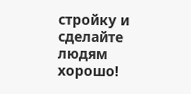стройку и сделайте людям хорошо!